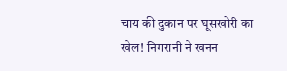चाय की दुकान पर घूसखोरी का खेल! निगरानी ने खनन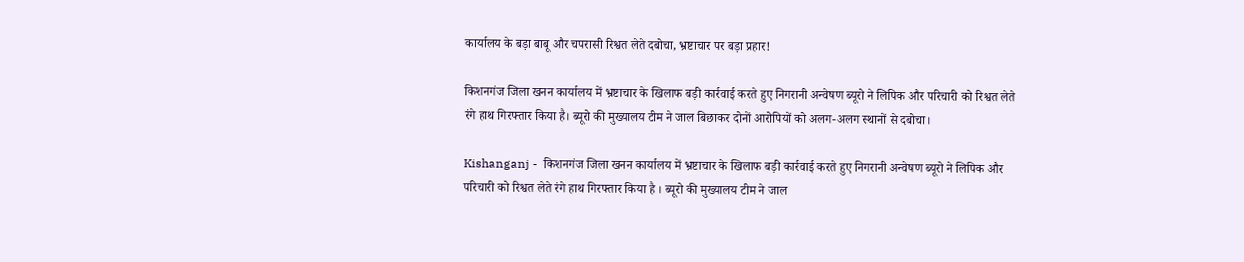कार्यालय के बड़ा बाबू और चपरासी रिश्वत लेते दबोचा, भ्रष्टाचार पर बड़ा प्रहार!

किशनगंज जिला खनन कार्यालय में भ्रष्टाचार के खिलाफ बड़ी कार्रवाई करते हुए निगरानी अन्वेषण ब्यूरो ने लिपिक और परिचारी को रिश्वत लेते रंगे हाथ गिरफ्तार किया है। ब्यूरो की मुख्यालय टीम ने जाल बिछाकर दोनों आरोपियों को अलग-अलग स्थानों से दबोचा।

Kishanganj -  किशनगंज जिला खनन कार्यालय में भ्रष्टाचार के खिलाफ बड़ी कार्रवाई करते हुए निगरानी अन्वेषण ब्यूरो ने लिपिक और परिचारी को रिश्वत लेते रंगे हाथ गिरफ्तार किया है । ब्यूरो की मुख्यालय टीम ने जाल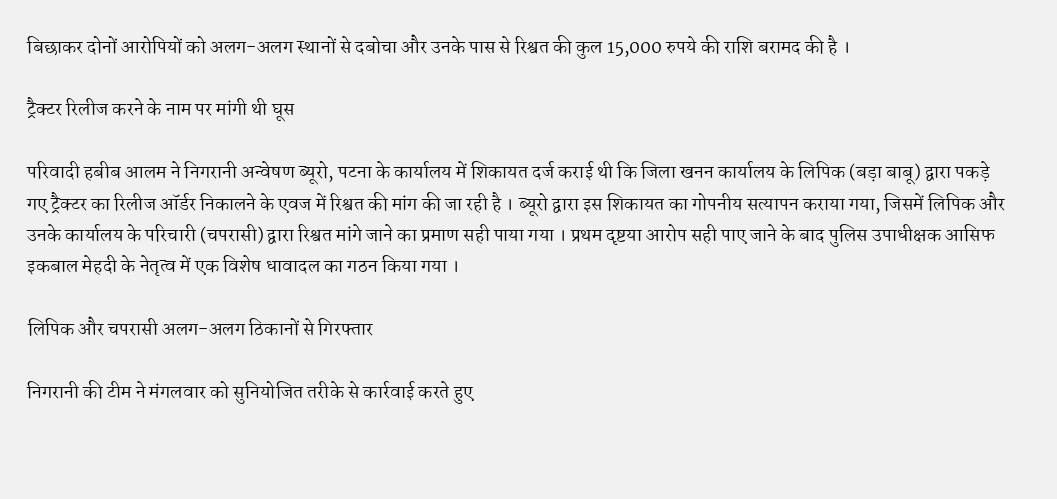बिछाकर दोनों आरोपियों को अलग-अलग स्थानों से दबोचा और उनके पास से रिश्वत की कुल 15,000 रुपये की राशि बरामद की है ।

ट्रैक्टर रिलीज करने के नाम पर मांगी थी घूस

परिवादी हबीब आलम ने निगरानी अन्वेषण ब्यूरो, पटना के कार्यालय में शिकायत दर्ज कराई थी कि जिला खनन कार्यालय के लिपिक (बड़ा बाबू) द्वारा पकड़े गए ट्रैक्टर का रिलीज ऑर्डर निकालने के एवज में रिश्वत की मांग की जा रही है । ब्यूरो द्वारा इस शिकायत का गोपनीय सत्यापन कराया गया, जिसमें लिपिक और उनके कार्यालय के परिचारी (चपरासी) द्वारा रिश्वत मांगे जाने का प्रमाण सही पाया गया । प्रथम दृष्टया आरोप सही पाए जाने के बाद पुलिस उपाधीक्षक आसिफ इकबाल मेहदी के नेतृत्व में एक विशेष धावादल का गठन किया गया ।

लिपिक और चपरासी अलग-अलग ठिकानों से गिरफ्तार

निगरानी की टीम ने मंगलवार को सुनियोजित तरीके से कार्रवाई करते हुए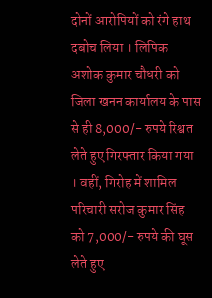दोनों आरोपियों को रंगे हाथ दबोच लिया । लिपिक अशोक कुमार चौधरी को जिला खनन कार्यालय के पास से ही 8,000/- रुपये रिश्वत लेते हुए गिरफ्तार किया गया । वहीं, गिरोह में शामिल परिचारी सरोज कुमार सिंह को 7,000/- रुपये की घूस लेते हुए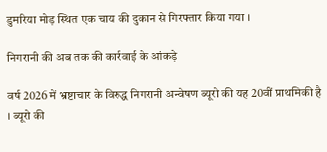डुमरिया मोड़ स्थित एक चाय की दुकान से गिरफ्तार किया गया ।

निगरानी की अब तक की कार्रवाई के आंकड़े

वर्ष 2026 में भ्रष्टाचार के विरुद्ध निगरानी अन्वेषण ब्यूरो की यह 20वीं प्राथमिकी है । ब्यूरो की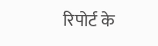रिपोर्ट के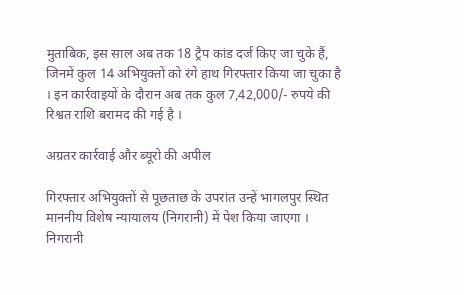मुताबिक, इस साल अब तक 18 ट्रैप कांड दर्ज किए जा चुके हैं, जिनमें कुल 14 अभियुक्तों को रंगे हाथ गिरफ्तार किया जा चुका है । इन कार्रवाइयों के दौरान अब तक कुल 7,42,000/- रुपये की रिश्वत राशि बरामद की गई है ।

अग्रतर कार्रवाई और ब्यूरो की अपील

गिरफ्तार अभियुक्तों से पूछताछ के उपरांत उन्हें भागलपुर स्थित माननीय विशेष न्यायालय (निगरानी) में पेश किया जाएगा । निगरानी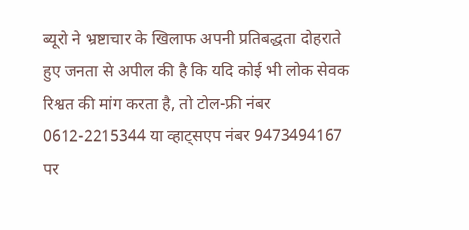ब्यूरो ने भ्रष्टाचार के खिलाफ अपनी प्रतिबद्धता दोहराते हुए जनता से अपील की है कि यदि कोई भी लोक सेवक रिश्वत की मांग करता है, तो टोल-फ्री नंबर 0612-2215344 या व्हाट्सएप नंबर 9473494167 पर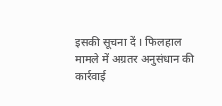इसकी सूचना दें । फिलहाल मामले में अग्रतर अनुसंधान की कार्रवाई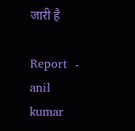जारी है

Report  - anil kumar